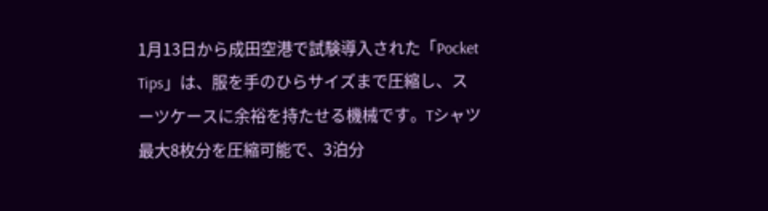1月13日から成田空港で試験導入された「Pocket Tips」は、服を手のひらサイズまで圧縮し、スーツケースに余裕を持たせる機械です。Tシャツ最大8枚分を圧縮可能で、3泊分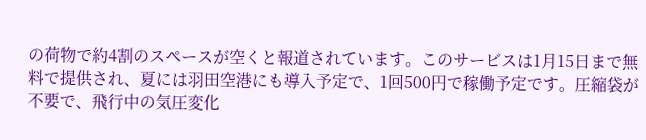の荷物で約4割のスペースが空くと報道されています。このサービスは1月15日まで無料で提供され、夏には羽田空港にも導入予定で、1回500円で稼働予定です。圧縮袋が不要で、飛行中の気圧変化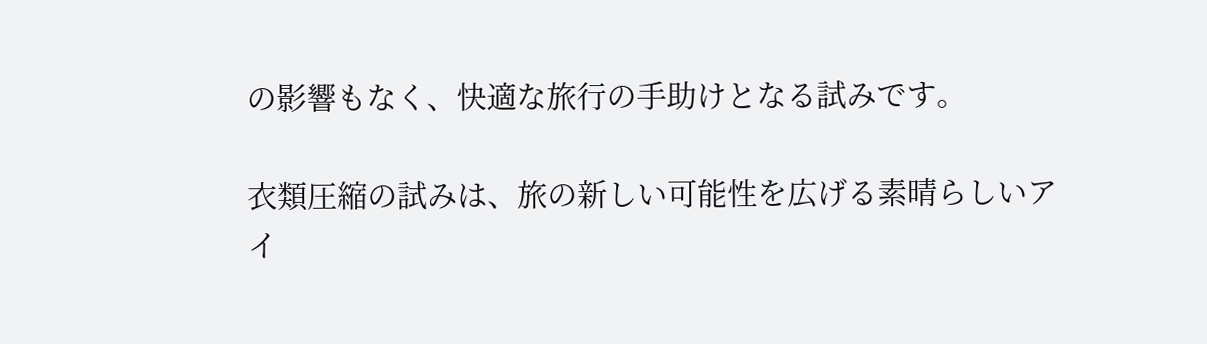の影響もなく、快適な旅行の手助けとなる試みです。

衣類圧縮の試みは、旅の新しい可能性を広げる素晴らしいアイ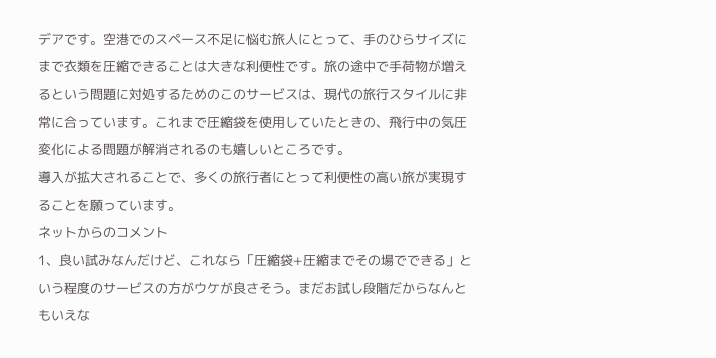デアです。空港でのスペース不足に悩む旅人にとって、手のひらサイズにまで衣類を圧縮できることは大きな利便性です。旅の途中で手荷物が増えるという問題に対処するためのこのサービスは、現代の旅行スタイルに非常に合っています。これまで圧縮袋を使用していたときの、飛行中の気圧変化による問題が解消されるのも嬉しいところです。
導入が拡大されることで、多くの旅行者にとって利便性の高い旅が実現することを願っています。
ネットからのコメント
1、良い試みなんだけど、これなら「圧縮袋+圧縮までその場でできる」という程度のサービスの方がウケが良さそう。まだお試し段階だからなんともいえな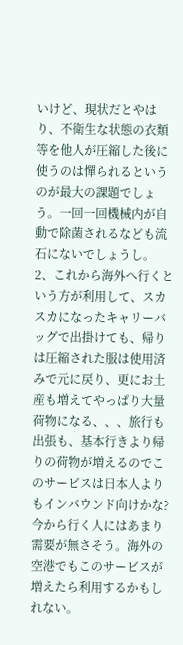いけど、現状だとやはり、不衛生な状態の衣類等を他人が圧縮した後に使うのは憚られるというのが最大の課題でしょう。一回一回機械内が自動で除菌されるなども流石にないでしょうし。
2、これから海外へ行くという方が利用して、スカスカになったキャリーバッグで出掛けても、帰りは圧縮された服は使用済みで元に戻り、更にお土産も増えてやっぱり大量荷物になる、、、旅行も出張も、基本行きより帰りの荷物が増えるのでこのサービスは日本人よりもインバウンド向けかな?今から行く人にはあまり需要が無さそう。海外の空港でもこのサービスが増えたら利用するかもしれない。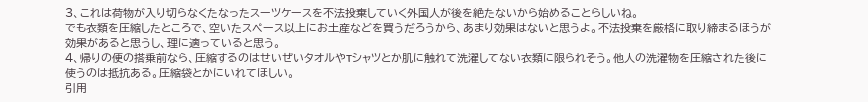3、これは荷物が入り切らなくたなったスーツケースを不法投棄していく外国人が後を絶たないから始めることらしいね。
でも衣類を圧縮したところで、空いたスペース以上にお土産などを買うだろうから、あまり効果はないと思うよ。不法投棄を厳格に取り締まるほうが効果があると思うし、理に適っていると思う。
4、帰りの便の搭乗前なら、圧縮するのはせいぜいタオルやTシャツとか肌に触れて洗濯してない衣類に限られそう。他人の洗濯物を圧縮された後に使うのは抵抗ある。圧縮袋とかにいれてほしい。
引用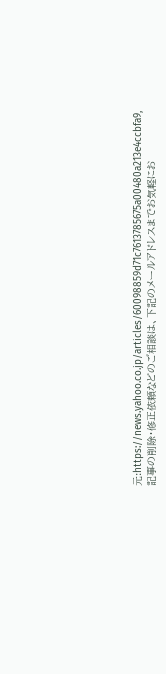元:https://news.yahoo.co.jp/articles/60098859d71c7613785675a00480a213e4ccbfa9,記事の削除・修正依頼などのご相談は、下記のメールアドレスまでお気軽にお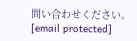問い合わせください。[email protected]